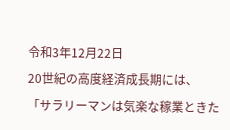令和3年12月22日
20世紀の高度経済成長期には、
「サラリーマンは気楽な稼業ときた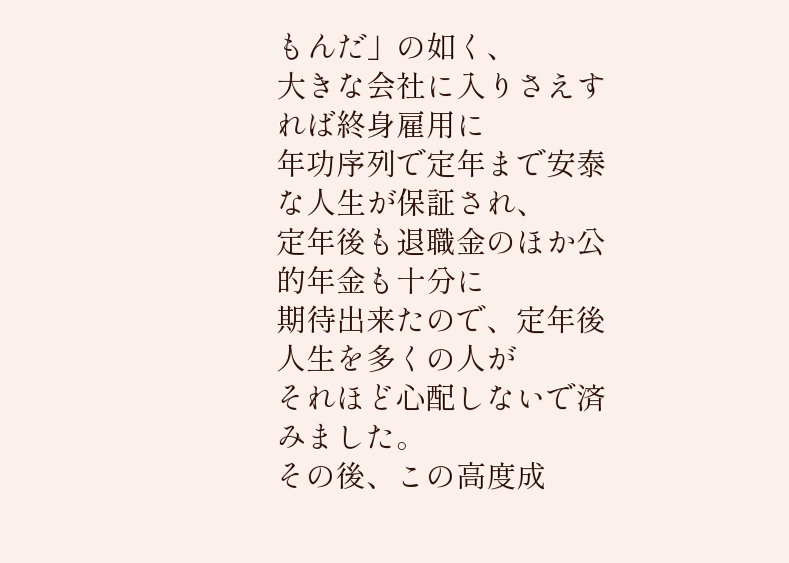もんだ」の如く、
大きな会社に入りさえすれば終身雇用に
年功序列で定年まで安泰な人生が保証され、
定年後も退職金のほか公的年金も十分に
期待出来たので、定年後人生を多くの人が
それほど心配しないで済みました。
その後、この高度成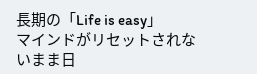長期の「Life is easy」
マインドがリセットされないまま日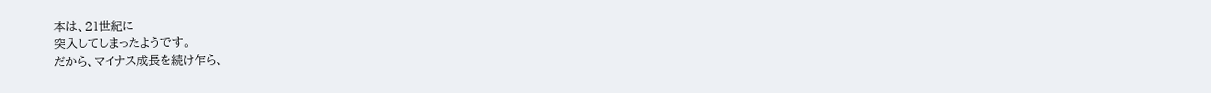本は、21世紀に
突入してしまったようです。
だから、マイナス成長を続け乍ら、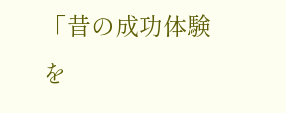「昔の成功体験を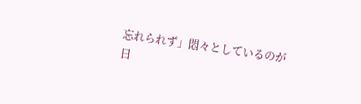忘れられず」悶々としているのが
日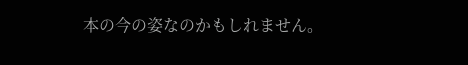本の今の姿なのかもしれません。